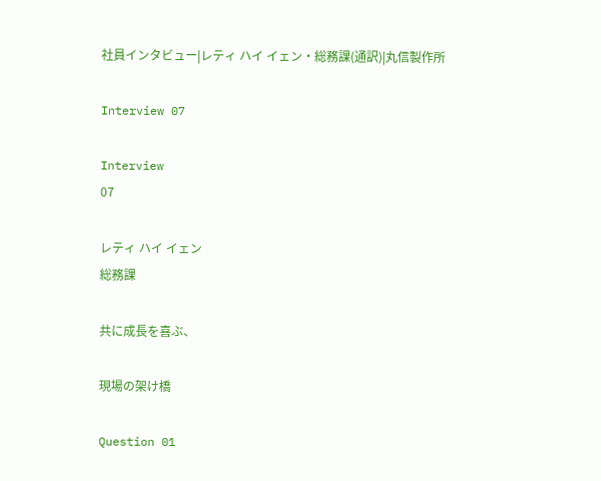社員インタビュー|レティ ハイ イェン・総務課(通訳)|丸信製作所

Interview 07

Interview
07

レティ ハイ イェン
総務課

共に成長を喜ぶ、

現場の架け橋

Question 01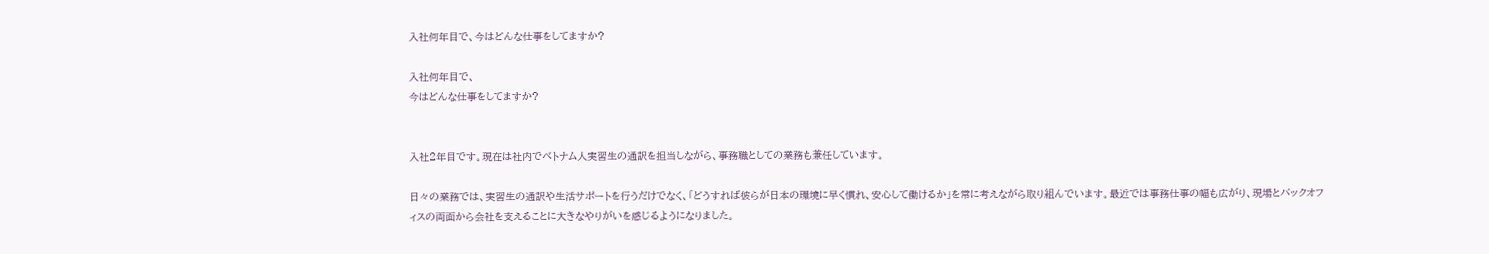入社何年目で、今はどんな仕事をしてますか?

入社何年目で、
今はどんな仕事をしてますか?


入社2年目です。現在は社内でベトナム人実習生の通訳を担当しながら、事務職としての業務も兼任しています。

日々の業務では、実習生の通訳や生活サポートを行うだけでなく、「どうすれば彼らが日本の環境に早く慣れ、安心して働けるか」を常に考えながら取り組んでいます。最近では事務仕事の幅も広がり、現場とバックオフィスの両面から会社を支えることに大きなやりがいを感じるようになりました。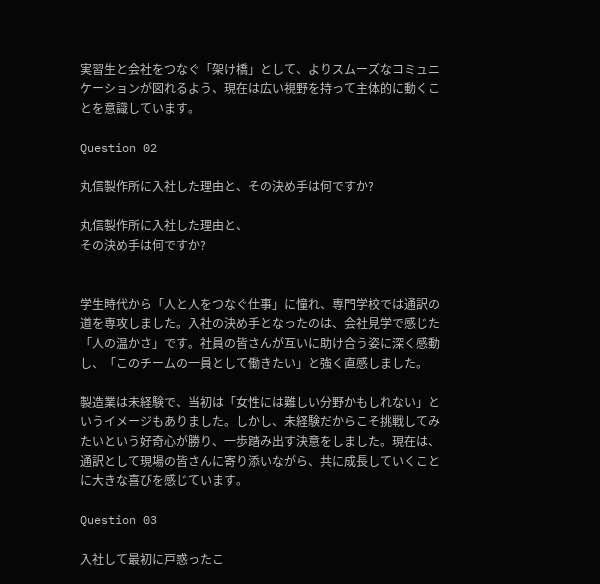実習生と会社をつなぐ「架け橋」として、よりスムーズなコミュニケーションが図れるよう、現在は広い視野を持って主体的に動くことを意識しています。

Question 02

丸信製作所に入社した理由と、その決め手は何ですか?

丸信製作所に入社した理由と、
その決め手は何ですか?


学生時代から「人と人をつなぐ仕事」に憧れ、専門学校では通訳の道を専攻しました。入社の決め手となったのは、会社見学で感じた「人の温かさ」です。社員の皆さんが互いに助け合う姿に深く感動し、「このチームの一員として働きたい」と強く直感しました。

製造業は未経験で、当初は「女性には難しい分野かもしれない」というイメージもありました。しかし、未経験だからこそ挑戦してみたいという好奇心が勝り、一歩踏み出す決意をしました。現在は、通訳として現場の皆さんに寄り添いながら、共に成長していくことに大きな喜びを感じています。

Question 03

入社して最初に戸惑ったこ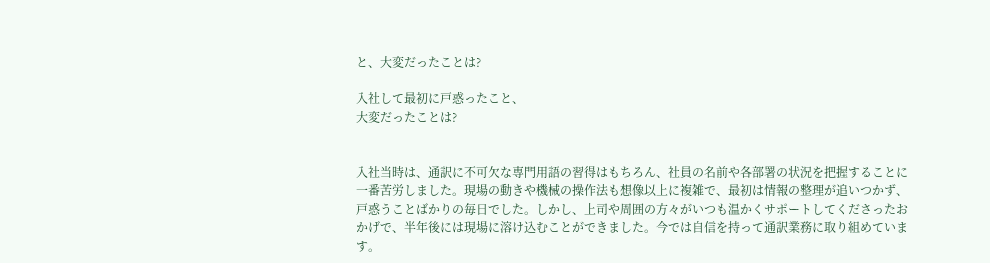と、大変だったことは?

入社して最初に戸惑ったこと、
大変だったことは?


入社当時は、通訳に不可欠な専門用語の習得はもちろん、社員の名前や各部署の状況を把握することに一番苦労しました。現場の動きや機械の操作法も想像以上に複雑で、最初は情報の整理が追いつかず、戸惑うことばかりの毎日でした。しかし、上司や周囲の方々がいつも温かくサポートしてくださったおかげで、半年後には現場に溶け込むことができました。今では自信を持って通訳業務に取り組めています。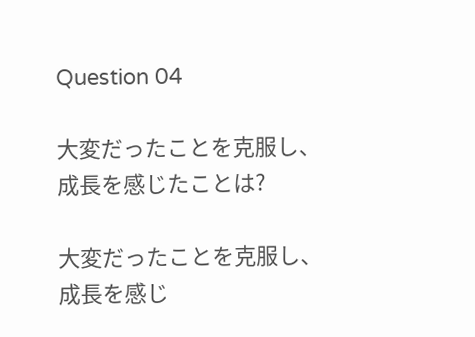Question 04

大変だったことを克服し、成長を感じたことは?

大変だったことを克服し、
成長を感じ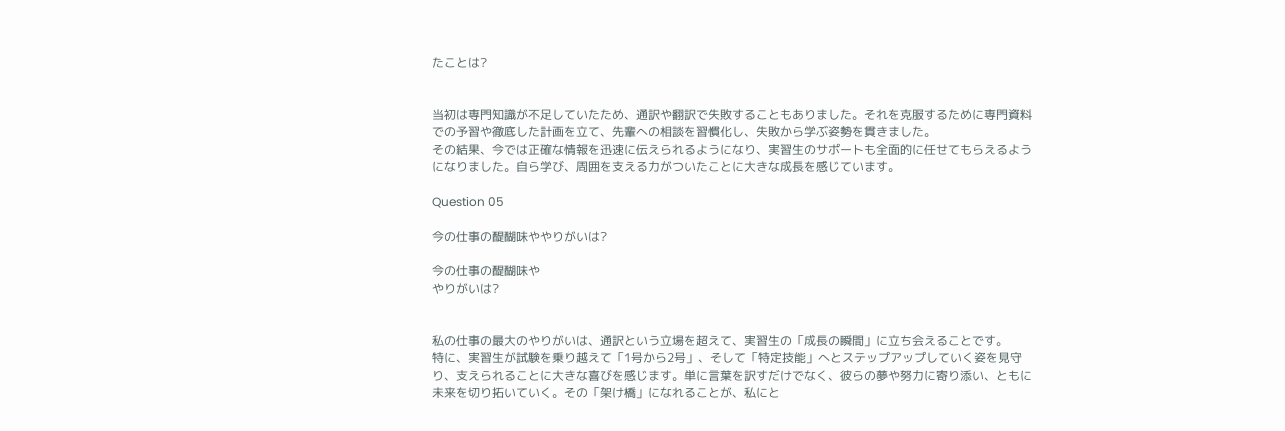たことは?


当初は専門知識が不足していたため、通訳や翻訳で失敗することもありました。それを克服するために専門資料での予習や徹底した計画を立て、先輩への相談を習慣化し、失敗から学ぶ姿勢を貫きました。
その結果、今では正確な情報を迅速に伝えられるようになり、実習生のサポートも全面的に任せてもらえるようになりました。自ら学び、周囲を支える力がついたことに大きな成長を感じています。

Question 05

今の仕事の醍醐味ややりがいは?

今の仕事の醍醐味や
やりがいは?


私の仕事の最大のやりがいは、通訳という立場を超えて、実習生の「成長の瞬間」に立ち会えることです。
特に、実習生が試験を乗り越えて「1号から2号」、そして「特定技能」へとステップアップしていく姿を見守り、支えられることに大きな喜びを感じます。単に言葉を訳すだけでなく、彼らの夢や努力に寄り添い、ともに未来を切り拓いていく。その「架け橋」になれることが、私にと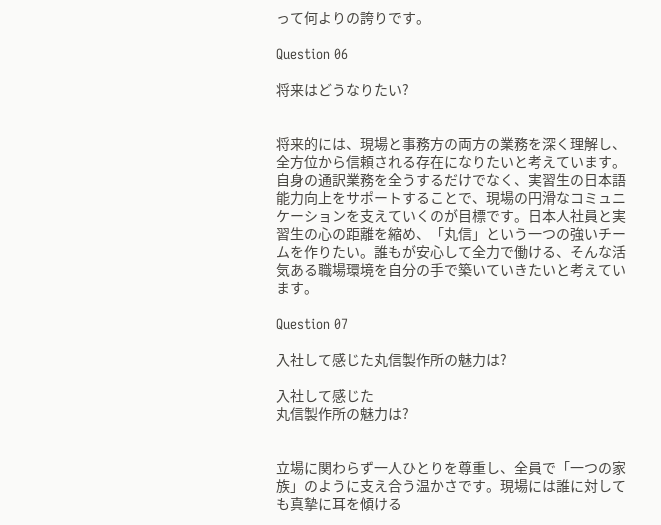って何よりの誇りです。

Question 06

将来はどうなりたい?


将来的には、現場と事務方の両方の業務を深く理解し、全方位から信頼される存在になりたいと考えています。
自身の通訳業務を全うするだけでなく、実習生の日本語能力向上をサポートすることで、現場の円滑なコミュニケーションを支えていくのが目標です。日本人社員と実習生の心の距離を縮め、「丸信」という一つの強いチームを作りたい。誰もが安心して全力で働ける、そんな活気ある職場環境を自分の手で築いていきたいと考えています。

Question 07

入社して感じた丸信製作所の魅力は?

入社して感じた
丸信製作所の魅力は?


立場に関わらず一人ひとりを尊重し、全員で「一つの家族」のように支え合う温かさです。現場には誰に対しても真摯に耳を傾ける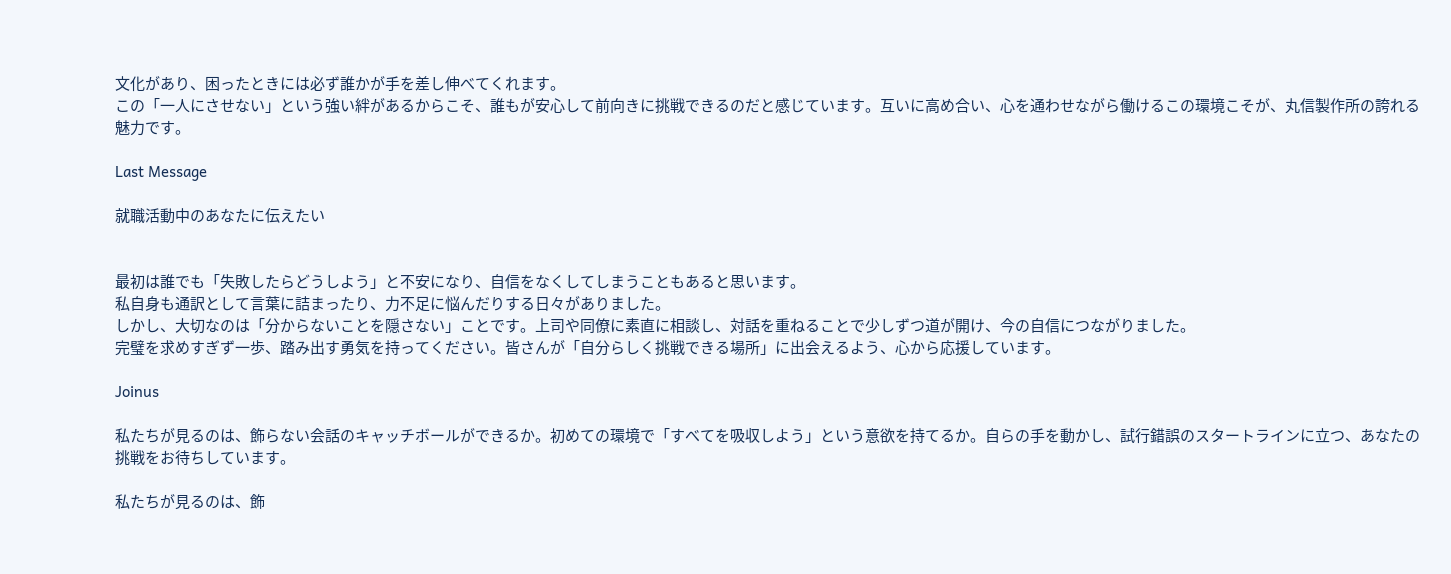文化があり、困ったときには必ず誰かが手を差し伸べてくれます。
この「一人にさせない」という強い絆があるからこそ、誰もが安心して前向きに挑戦できるのだと感じています。互いに高め合い、心を通わせながら働けるこの環境こそが、丸信製作所の誇れる魅力です。

Last Message

就職活動中のあなたに伝えたい


最初は誰でも「失敗したらどうしよう」と不安になり、自信をなくしてしまうこともあると思います。
私自身も通訳として言葉に詰まったり、力不足に悩んだりする日々がありました。
しかし、大切なのは「分からないことを隠さない」ことです。上司や同僚に素直に相談し、対話を重ねることで少しずつ道が開け、今の自信につながりました。
完璧を求めすぎず一歩、踏み出す勇気を持ってください。皆さんが「自分らしく挑戦できる場所」に出会えるよう、心から応援しています。

Joinus

私たちが見るのは、飾らない会話のキャッチボールができるか。初めての環境で「すべてを吸収しよう」という意欲を持てるか。自らの手を動かし、試行錯誤のスタートラインに立つ、あなたの挑戦をお待ちしています。

私たちが見るのは、飾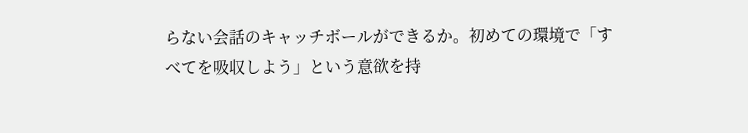らない会話のキャッチボールができるか。初めての環境で「すべてを吸収しよう」という意欲を持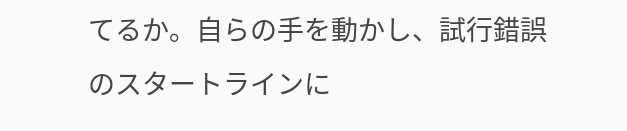てるか。自らの手を動かし、試行錯誤のスタートラインに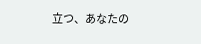立つ、あなたの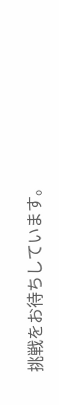挑戦をお待ちしています。